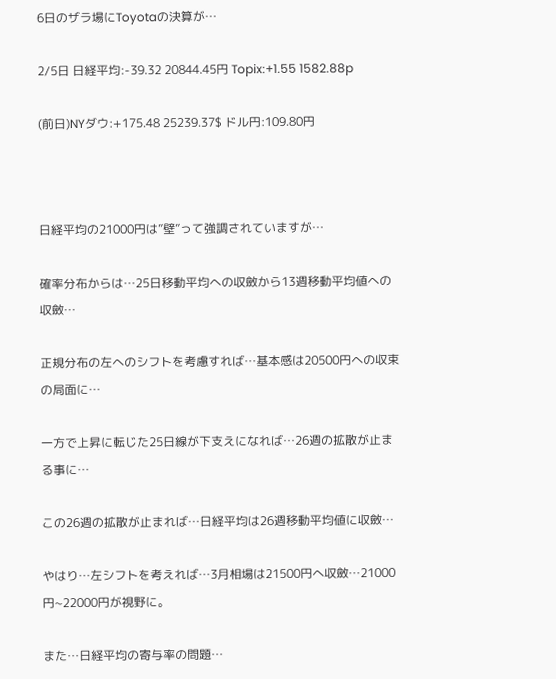6日のザラ場にToyotaの決算が…

2/5日 日経平均:-39.32 20844.45円 Topix:+1.55 1582.88p

(前日)NYダウ:+175.48 25239.37$ ドル円:109.80円



日経平均の21000円は”壁”って強調されていますが…

確率分布からは…25日移動平均への収斂から13週移動平均値への収斂…

正規分布の左へのシフトを考慮すれば…基本感は20500円への収束の局面に…

一方で上昇に転じた25日線が下支えになれば…26週の拡散が止まる事に…

この26週の拡散が止まれば…日経平均は26週移動平均値に収斂…

やはり…左シフトを考えれば…3月相場は21500円へ収斂…21000円~22000円が視野に。

また…日経平均の寄与率の問題…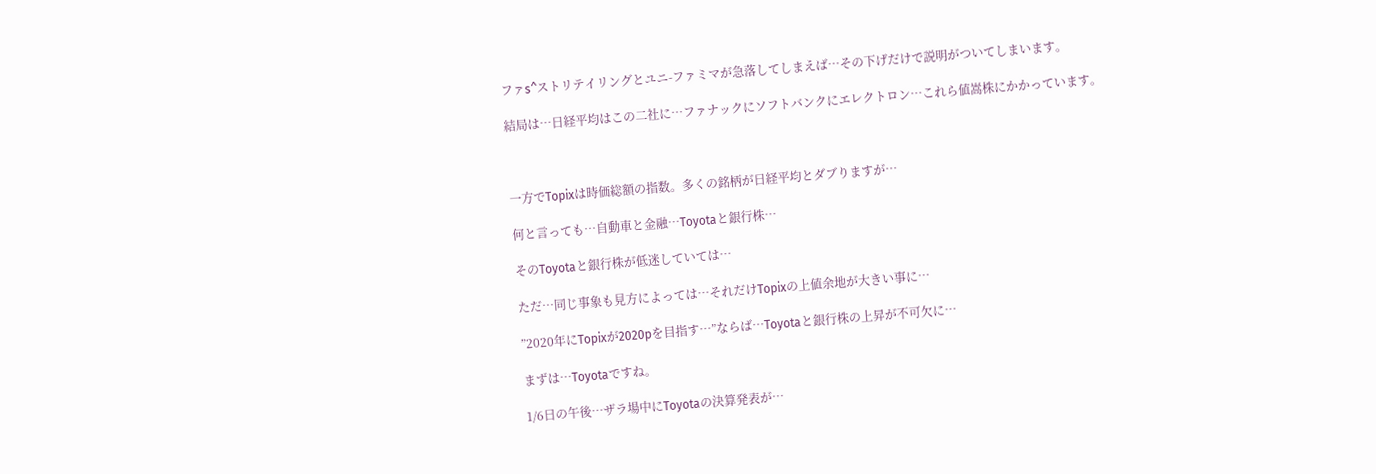ファs^ストリテイリングとユニ-ファミマが急落してしまえば…その下げだけで説明がついてしまいます。

結局は…日経平均はこの二社に…ファナックにソフトバンクにエレクトロン…これら値嵩株にかかっています。



一方でTopixは時価総額の指数。多くの銘柄が日経平均とダブりますが…

何と言っても…自動車と金融…Toyotaと銀行株…

そのToyotaと銀行株が低迷していては…

ただ…同じ事象も見方によっては…それだけTopixの上値余地が大きい事に…

”2020年にTopixが2020pを目指す…”ならば…Toyotaと銀行株の上昇が不可欠に…

まずは…Toyotaですね。

1/6日の午後…ザラ場中にToyotaの決算発表が…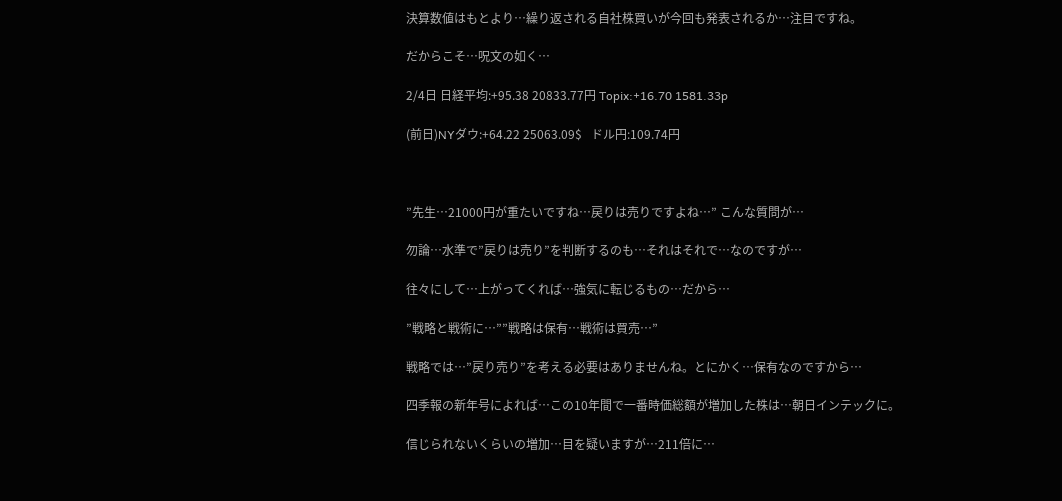決算数値はもとより…繰り返される自社株買いが今回も発表されるか…注目ですね。

だからこそ…呪文の如く…

2/4日 日経平均:+95.38 20833.77円 Topix:+16.70 1581.33p

(前日)NYダウ:+64.22 25063.09$   ドル円:109.74円



”先生…21000円が重たいですね…戻りは売りですよね…” こんな質問が…

勿論…水準で”戻りは売り”を判断するのも…それはそれで…なのですが…

往々にして…上がってくれば…強気に転じるもの…だから…

”戦略と戦術に…””戦略は保有…戦術は買売…”

戦略では…”戻り売り”を考える必要はありませんね。とにかく…保有なのですから…

四季報の新年号によれば…この10年間で一番時価総額が増加した株は…朝日インテックに。

信じられないくらいの増加…目を疑いますが…211倍に…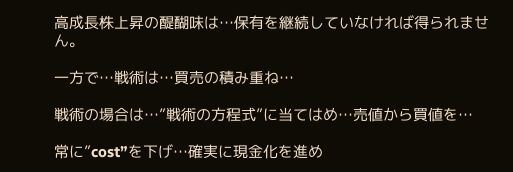高成長株上昇の醍醐味は…保有を継続していなければ得られません。

一方で…戦術は…買売の積み重ね…

戦術の場合は…”戦術の方程式”に当てはめ…売値から買値を…

常に”cost”を下げ…確実に現金化を進め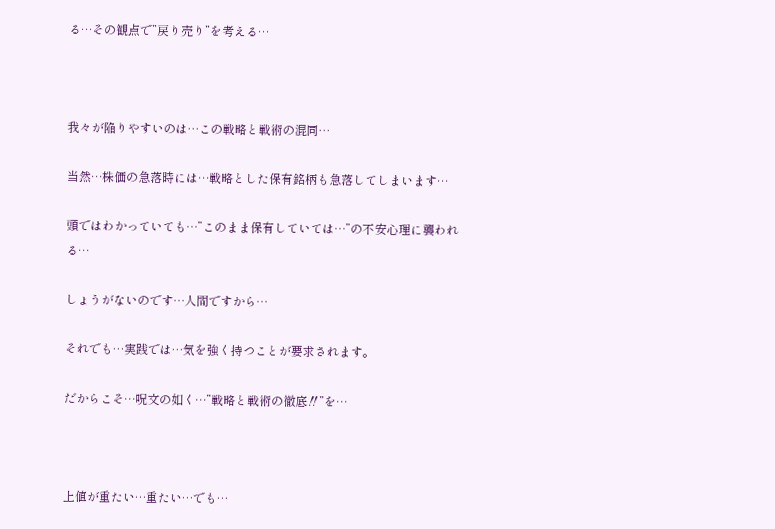る…その観点で”戻り売り”を考える…



我々が陥りやすいのは…この戦略と戦術の混同…

当然…株価の急落時には…戦略とした保有銘柄も急落してしまいます…

頭ではわかっていても…”このまま保有していては…”の不安心理に襲われる…

しょうがないのです…人間ですから…

それでも…実践では…気を強く持つことが要求されます。

だからこそ…呪文の如く…”戦略と戦術の徹底‼”を…



上値が重たい…重たい…でも…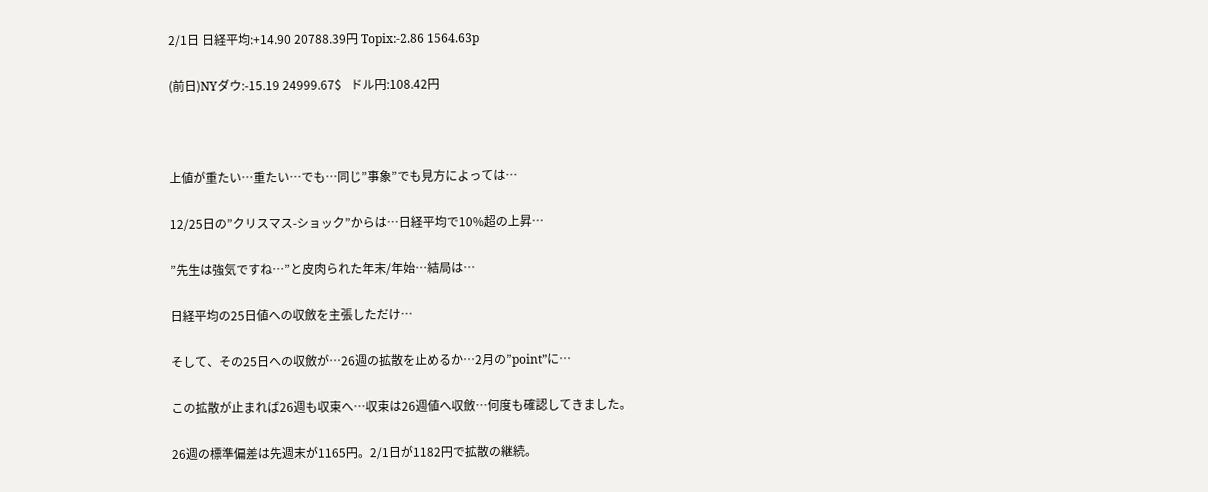2/1日 日経平均:+14.90 20788.39円 Topix:-2.86 1564.63p

(前日)NYダウ:-15.19 24999.67$   ドル円:108.42円



上値が重たい…重たい…でも…同じ”事象”でも見方によっては…

12/25日の”クリスマス-ショック”からは…日経平均で10%超の上昇…

”先生は強気ですね…”と皮肉られた年末/年始…結局は…

日経平均の25日値への収斂を主張しただけ…

そして、その25日への収斂が…26週の拡散を止めるか…2月の”point”に…

この拡散が止まれば26週も収束へ…収束は26週値へ収斂…何度も確認してきました。

26週の標準偏差は先週末が1165円。2/1日が1182円で拡散の継続。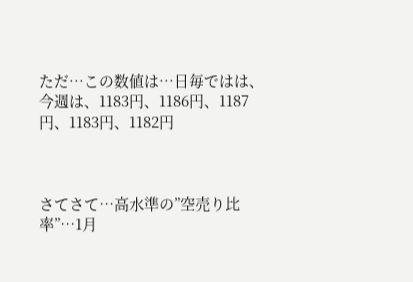ただ…この数値は…日毎ではは、今週は、1183円、1186円、1187円、1183円、1182円



さてさて…高水準の”空売り比率”…1月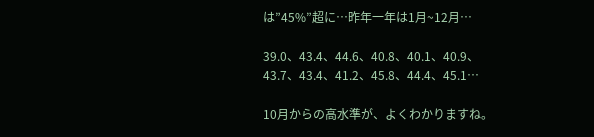は”45%”超に…昨年一年は1月~12月…

39.0、43.4、44.6、40.8、40.1、40.9、43.7、43.4、41.2、45.8、44.4、45.1…

10月からの高水準が、よくわかりますね。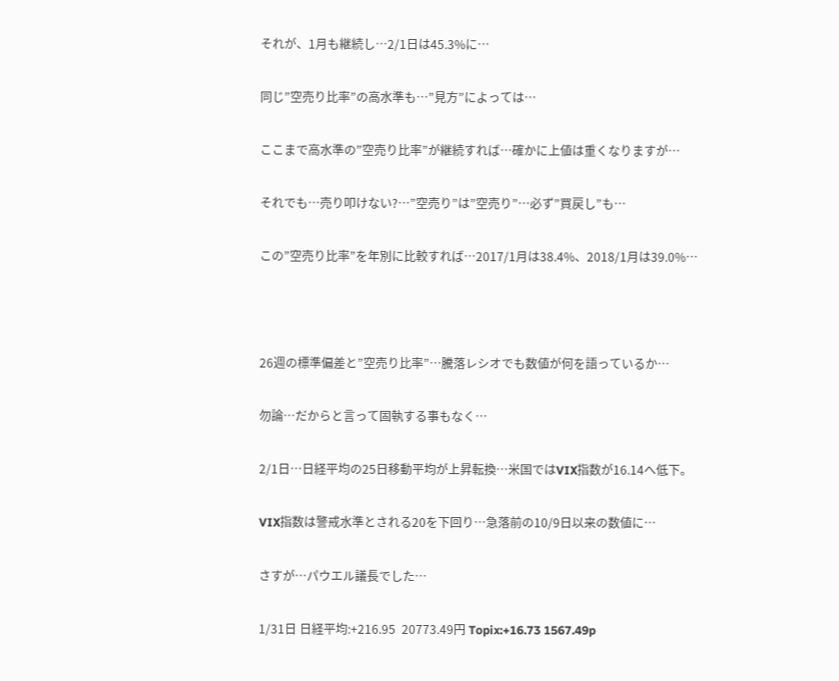それが、1月も継続し…2/1日は45.3%に…

同じ”空売り比率”の高水準も…”見方”によっては…

ここまで高水準の”空売り比率”が継続すれば…確かに上値は重くなりますが…

それでも…売り叩けない?…”空売り”は”空売り”…必ず”買戻し”も…

この”空売り比率”を年別に比較すれば…2017/1月は38.4%、2018/1月は39.0%…



26週の標準偏差と”空売り比率”…騰落レシオでも数値が何を語っているか…

勿論…だからと言って固執する事もなく…

2/1日…日経平均の25日移動平均が上昇転換…米国ではVIX指数が16.14へ低下。

VIX指数は警戒水準とされる20を下回り…急落前の10/9日以来の数値に…

さすが…パウエル議長でした…

1/31日 日経平均:+216.95  20773.49円 Topix:+16.73 1567.49p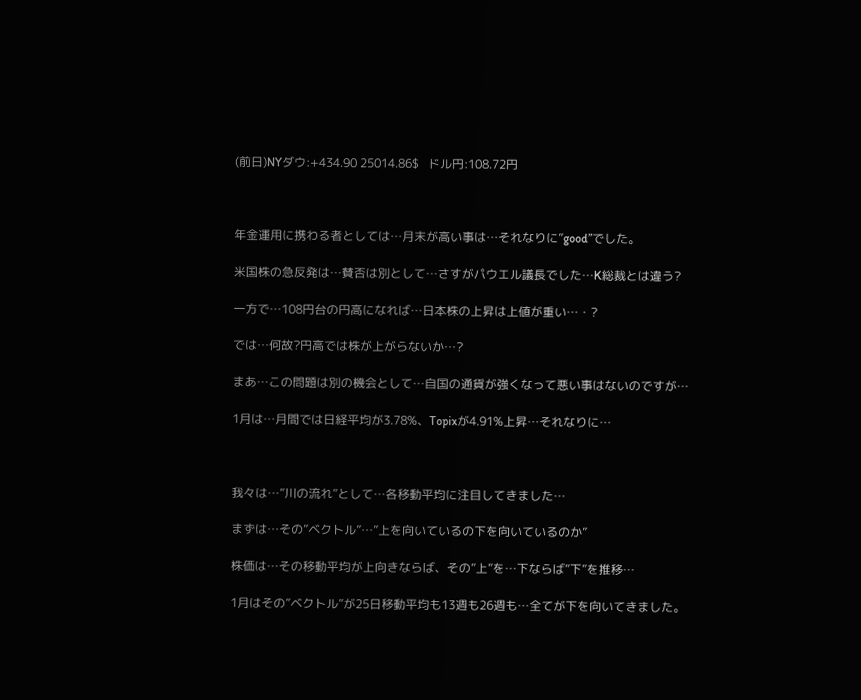(前日)NYダウ:+434.90 25014.86$   ドル円:108.72円



年金運用に携わる者としては…月末が高い事は…それなりに”good”でした。

米国株の急反発は…賛否は別として…さすがパウエル議長でした…K総裁とは違う?

一方で…108円台の円高になれば…日本株の上昇は上値が重い…・?

では…何故?円高では株が上がらないか…?

まあ…この問題は別の機会として…自国の通貨が強くなって悪い事はないのですが…

1月は…月間では日経平均が3.78%、Topixが4.91%上昇…それなりに…



我々は…”川の流れ”として…各移動平均に注目してきました…

まずは…その”ベクトル”…”上を向いているの下を向いているのか”

株価は…その移動平均が上向きならば、その”上”を…下ならば”下”を推移…

1月はその”ベクトル”が25日移動平均も13週も26週も…全てが下を向いてきました。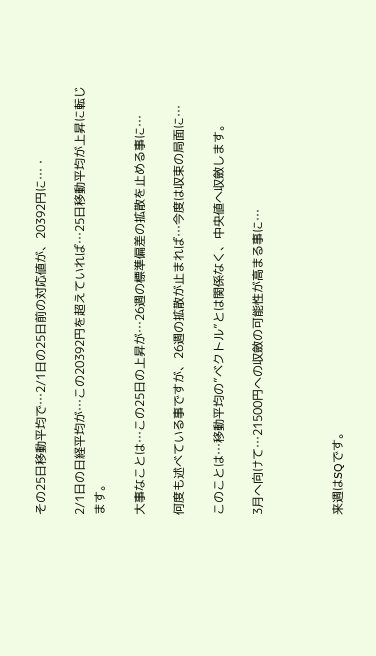その25日移動平均で…2/1日の25日前の対応値が、20392円に…・

2/1日の日経平均が…この20392円を超えていれば…25日移動平均が上昇に転じます。

大事なことは…この25日の上昇が…26週の標準偏差の拡散を止める事に…

何度も述べている事ですが、26週の拡散が止まれば…今度は収束の局面に…

このことは…移動平均の”ベクトル”とは関係なく、中央値へ収斂します。

3月へ向けて…21500円への収斂の可能性が高まる事に…



来週はSQです。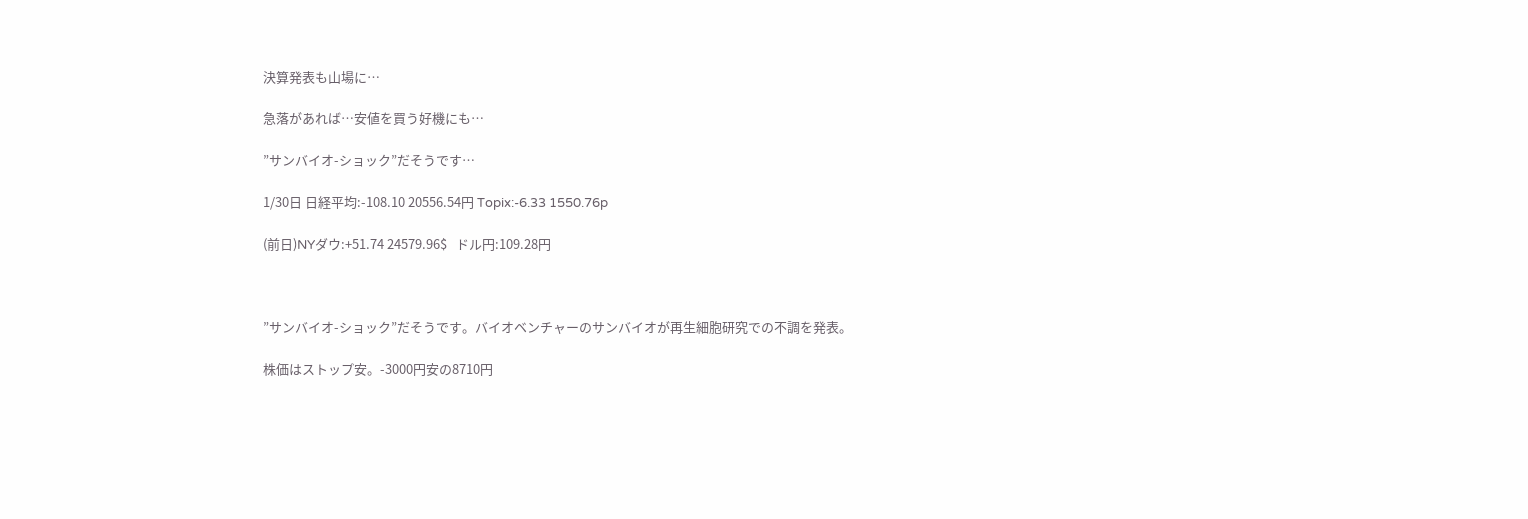決算発表も山場に…

急落があれば…安値を買う好機にも…

”サンバイオ-ショック”だそうです…

1/30日 日経平均:-108.10 20556.54円 Topix:-6.33 1550.76p

(前日)NYダウ:+51.74 24579.96$   ドル円:109.28円



”サンバイオ-ショック”だそうです。バイオベンチャーのサンバイオが再生細胞研究での不調を発表。

株価はストップ安。-3000円安の8710円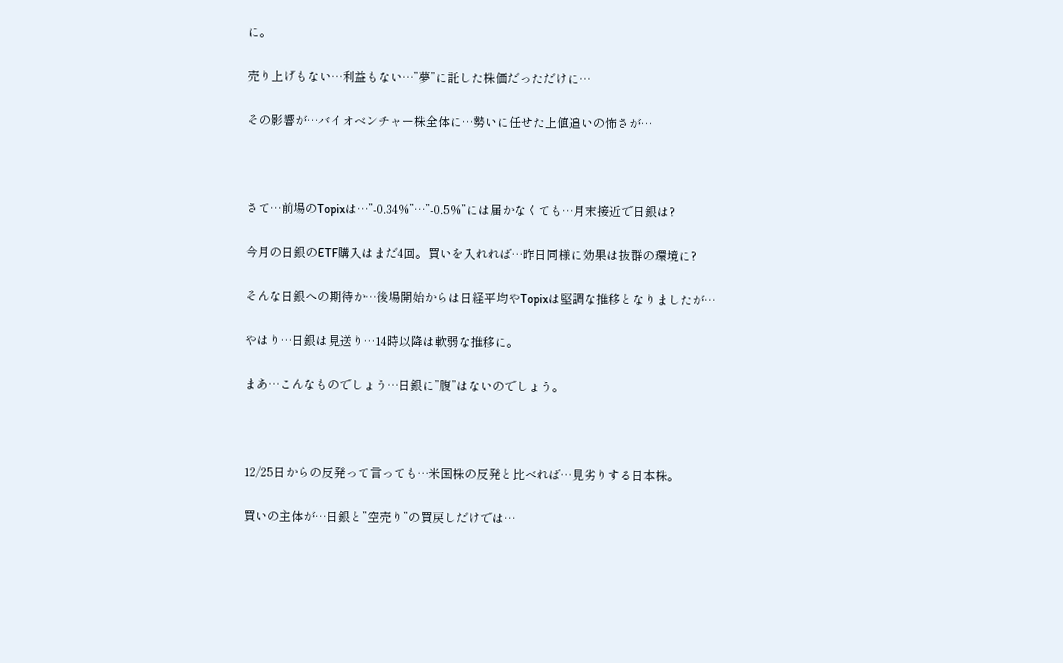に。

売り上げもない…利益もない…”夢”に託した株価だっただけに…

その影響が…バイオベンチャー株全体に…勢いに任せた上値追いの怖さが…



さて…前場のTopixは…”-0.34%”…”-0.5%”には届かなくても…月末接近で日銀は?

今月の日銀のETF購入はまだ4回。買いを入れれば…昨日同様に効果は抜群の環境に?

そんな日銀への期待か…後場開始からは日経平均やTopixは堅調な推移となりましたが…

やはり…日銀は見送り…14時以降は軟弱な推移に。

まあ…こんなものでしょう…日銀に”腹”はないのでしょう。



12/25日からの反発って言っても…米国株の反発と比べれば…見劣りする日本株。

買いの主体が…日銀と”空売り”の買戻しだけでは…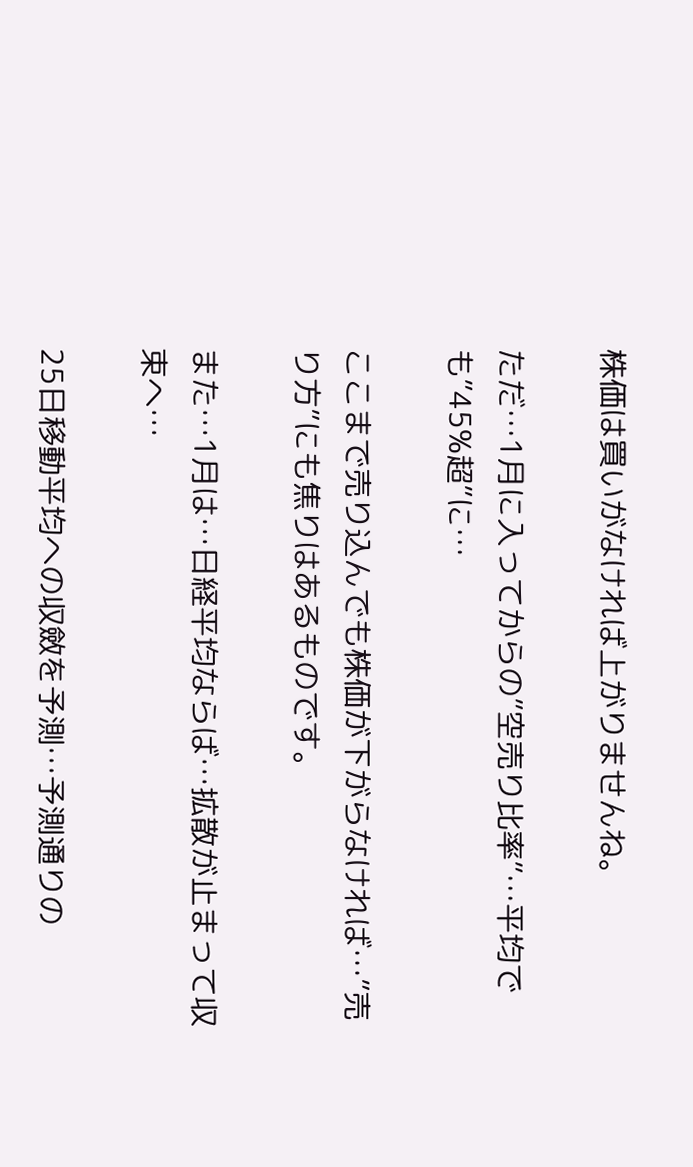株価は買いがなければ上がりませんね。

ただ…1月に入ってからの”空売り比率”…平均でも”45%超”に…

ここまで売り込んでも株価が下がらなければ…”売り方”にも焦りはあるものです。

また…1月は…日経平均ならば…拡散が止まって収束へ…

25日移動平均への収斂を予測…予測通りの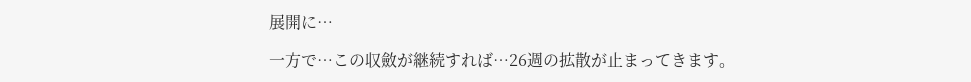展開に…

一方で…この収斂が継続すれば…26週の拡散が止まってきます。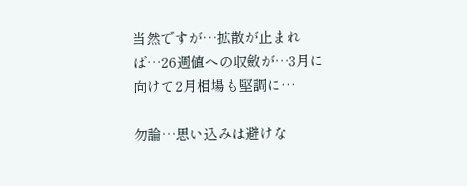当然ですが…拡散が止まれば…26週値への収斂が…3月に向けて2月相場も堅調に…

勿論…思い込みは避けな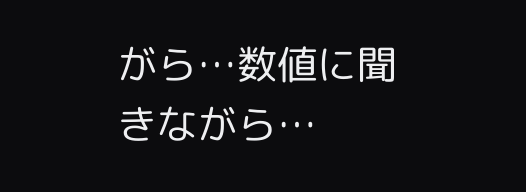がら…数値に聞きながら…